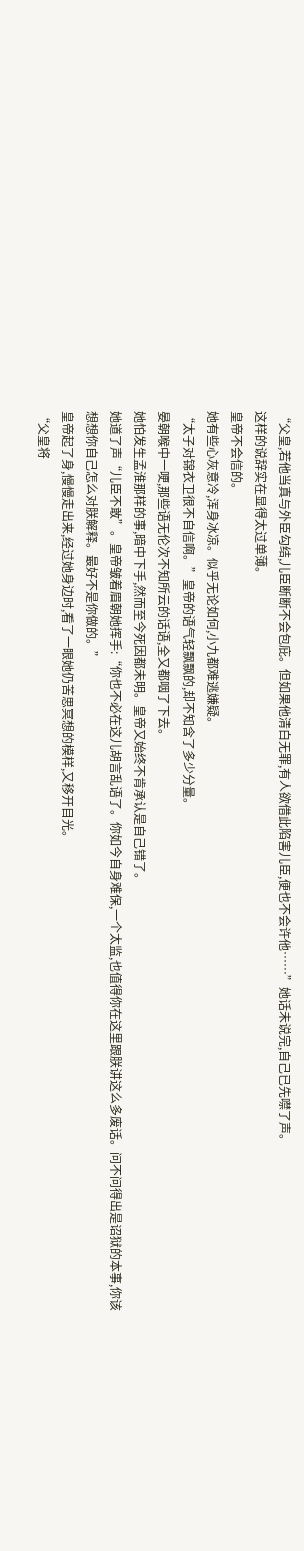“父皇,若他当真与外臣勾结,儿臣断断不会包庇。但如果他清白无罪,有人欲借此陷害儿臣,便也不会许他……”她话未说完,自己已先噤了声。
这样的说辞实在显得太过单薄。
皇帝不会信的。
她有些心灰意冷,浑身冰凉。似乎无论如何,小九都难逃嫌疑。
“太子对锦衣卫很不自信啊。”皇帝的语气轻飘飘的,却不知含了多少分量。
晏朝喉中一哽,那些语无伦次不知所云的话语,全又都咽了下去。
她怕发生孟淮那样的事,暗中下手,然而至今死因都未明。皇帝又始终不肯承认是自己错了。
她道了声“儿臣不敢”。皇帝皱着眉朝她挥手:“你也不必在这儿胡言乱语了。你如今自身难保,一个太监,也值得你在这里跟朕讲这么多废话。问不问得出是诏狱的本事,你该想想你自己怎么对朕解释。最好不是你做的。”
皇帝起了身,慢慢走出来,经过她身边时,看了一眼她仍苦思冥想的模样,又移开目光。
“父皇将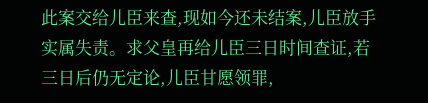此案交给儿臣来查,现如今还未结案,儿臣放手实属失责。求父皇再给儿臣三日时间查证,若三日后仍无定论,儿臣甘愿领罪,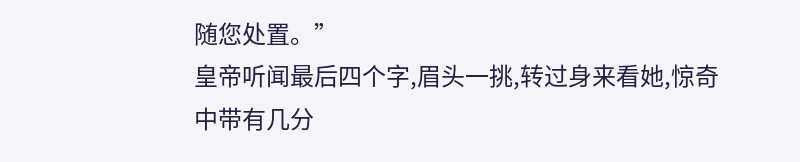随您处置。”
皇帝听闻最后四个字,眉头一挑,转过身来看她,惊奇中带有几分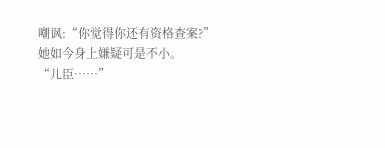嘲讽:“你觉得你还有资格查案?”
她如今身上嫌疑可是不小。
“儿臣……”